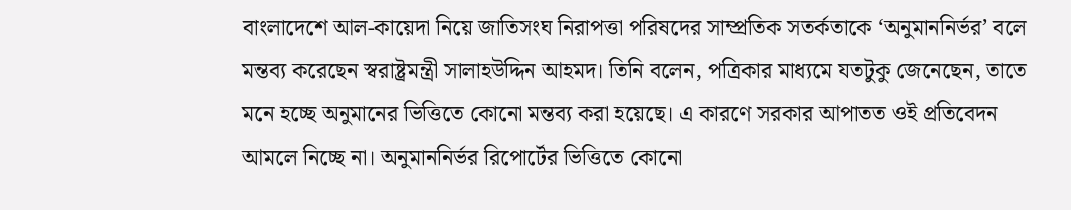বাংলাদেশে আল-কায়েদা নিয়ে জাতিসংঘ নিরাপত্তা পরিষদের সাম্প্রতিক সতর্কতাকে ‘অনুমাননির্ভর’ বলে মন্তব্য করেছেন স্বরাষ্ট্রমন্ত্রী সালাহউদ্দিন আহমদ। তিনি বলেন, পত্রিকার মাধ্যমে যতটুকু জেনেছেন, তাতে মনে হচ্ছে অনুমানের ভিত্তিতে কোনো মন্তব্য করা হয়েছে। এ কারণে সরকার আপাতত ওই প্রতিবেদন আমলে নিচ্ছে না। অনুমাননির্ভর রিপোর্টের ভিত্তিতে কোনো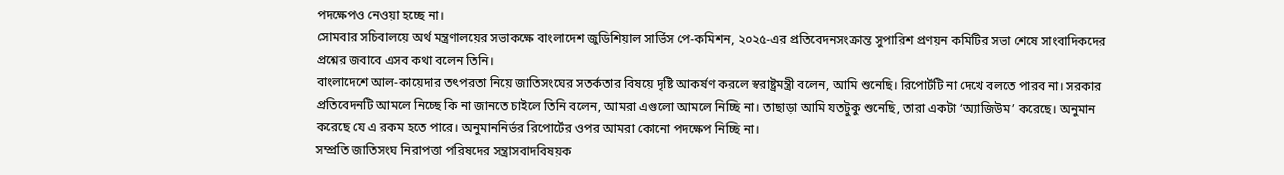পদক্ষেপও নেওয়া হচ্ছে না।
সোমবার সচিবালয়ে অর্থ মন্ত্রণালয়ের সভাকক্ষে বাংলাদেশ জুডিশিয়াল সার্ভিস পে-কমিশন, ২০২৫-এর প্রতিবেদনসংক্রান্ত সুপারিশ প্রণয়ন কমিটির সভা শেষে সাংবাদিকদের প্রশ্নের জবাবে এসব কথা বলেন তিনি।
বাংলাদেশে আল-কায়েদার তৎপরতা নিয়ে জাতিসংঘের সতর্কতার বিষয়ে দৃষ্টি আকর্ষণ করলে স্বরাষ্ট্রমন্ত্রী বলেন, আমি শুনেছি। রিপোর্টটি না দেখে বলতে পারব না। সরকার প্রতিবেদনটি আমলে নিচ্ছে কি না জানতে চাইলে তিনি বলেন, আমরা এগুলো আমলে নিচ্ছি না। তাছাড়া আমি যতটুকু শুনেছি, তারা একটা ‘অ্যাজিউম’ করেছে। অনুমান করেছে যে এ রকম হতে পারে। অনুমাননির্ভর রিপোর্টের ওপর আমরা কোনো পদক্ষেপ নিচ্ছি না।
সম্প্রতি জাতিসংঘ নিরাপত্তা পরিষদের সন্ত্রাসবাদবিষয়ক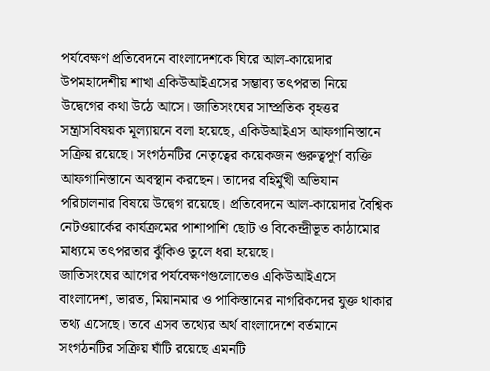পর্যবেক্ষণ প্রতিবেদনে বাংলাদেশকে ঘিরে আল-কায়েদার উপমহাদেশীয় শাখা একিউআইএসের সম্ভাব্য তৎপরতা নিয়ে উদ্বেগের কথা উঠে আসে। জাতিসংঘের সাম্প্রতিক বৃহত্তর সন্ত্রাসবিষয়ক মূল্যায়নে বলা হয়েছে, একিউআইএস আফগানিস্তানে সক্রিয় রয়েছে। সংগঠনটির নেতৃত্বের কয়েকজন গুরুত্বপূর্ণ ব্যক্তি আফগানিস্তানে অবস্থান করছেন। তাদের বহির্মুখী অভিযান পরিচালনার বিষয়ে উদ্বেগ রয়েছে। প্রতিবেদনে আল-কায়েদার বৈশ্বিক নেটওয়ার্কের কার্যক্রমের পাশাপাশি ছোট ও বিকেন্দ্রীভূত কাঠামোর মাধ্যমে তৎপরতার ঝুঁকিও তুলে ধরা হয়েছে।
জাতিসংঘের আগের পর্যবেক্ষণগুলোতেও একিউআইএসে বাংলাদেশ, ভারত, মিয়ানমার ও পাকিস্তানের নাগরিকদের যুক্ত থাকার তথ্য এসেছে। তবে এসব তথ্যের অর্থ বাংলাদেশে বর্তমানে সংগঠনটির সক্রিয় ঘাঁটি রয়েছে এমনটি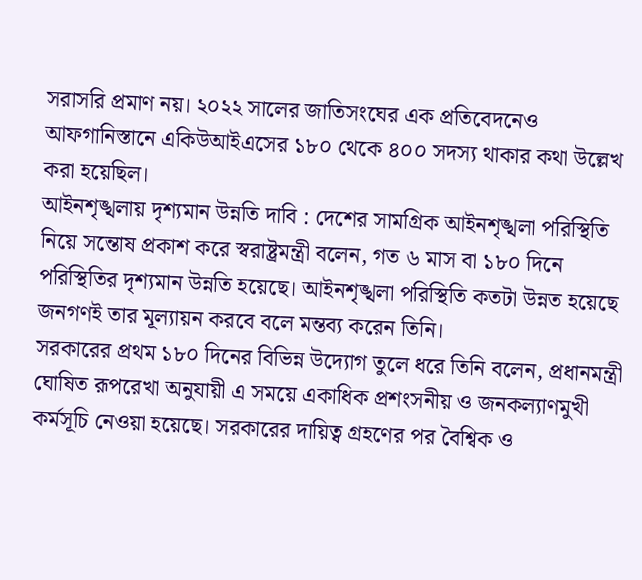সরাসরি প্রমাণ নয়। ২০২২ সালের জাতিসংঘের এক প্রতিবেদনেও আফগানিস্তানে একিউআইএসের ১৮০ থেকে ৪০০ সদস্য থাকার কথা উল্লেখ করা হয়েছিল।
আইনশৃঙ্খলায় দৃশ্যমান উন্নতি দাবি : দেশের সামগ্রিক আইনশৃঙ্খলা পরিস্থিতি নিয়ে সন্তোষ প্রকাশ করে স্বরাষ্ট্রমন্ত্রী বলেন, গত ৬ মাস বা ১৮০ দিনে পরিস্থিতির দৃশ্যমান উন্নতি হয়েছে। আইনশৃঙ্খলা পরিস্থিতি কতটা উন্নত হয়েছে জনগণই তার মূল্যায়ন করবে বলে মন্তব্য করেন তিনি।
সরকারের প্রথম ১৮০ দিনের বিভিন্ন উদ্যোগ তুলে ধরে তিনি বলেন, প্রধানমন্ত্রী ঘোষিত রূপরেখা অনুযায়ী এ সময়ে একাধিক প্রশংসনীয় ও জনকল্যাণমুখী কর্মসূচি নেওয়া হয়েছে। সরকারের দায়িত্ব গ্রহণের পর বৈশ্বিক ও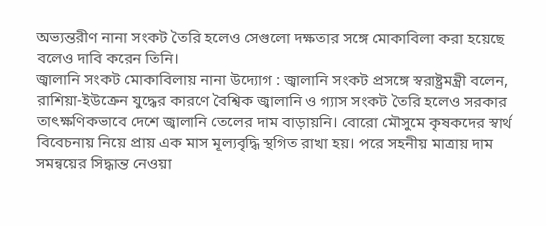অভ্যন্তরীণ নানা সংকট তৈরি হলেও সেগুলো দক্ষতার সঙ্গে মোকাবিলা করা হয়েছে বলেও দাবি করেন তিনি।
জ্বালানি সংকট মোকাবিলায় নানা উদ্যোগ : জ্বালানি সংকট প্রসঙ্গে স্বরাষ্ট্রমন্ত্রী বলেন, রাশিয়া-ইউক্রেন যুদ্ধের কারণে বৈশ্বিক জ্বালানি ও গ্যাস সংকট তৈরি হলেও সরকার তাৎক্ষণিকভাবে দেশে জ্বালানি তেলের দাম বাড়ায়নি। বোরো মৌসুমে কৃষকদের স্বার্থ বিবেচনায় নিয়ে প্রায় এক মাস মূল্যবৃদ্ধি স্থগিত রাখা হয়। পরে সহনীয় মাত্রায় দাম সমন্বয়ের সিদ্ধান্ত নেওয়া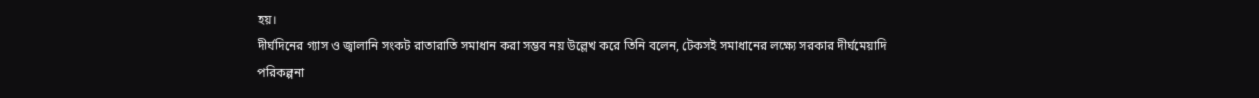হয়।
দীর্ঘদিনের গ্যাস ও জ্বালানি সংকট রাতারাতি সমাধান করা সম্ভব নয় উল্লেখ করে তিনি বলেন, টেকসই সমাধানের লক্ষ্যে সরকার দীর্ঘমেয়াদি পরিকল্পনা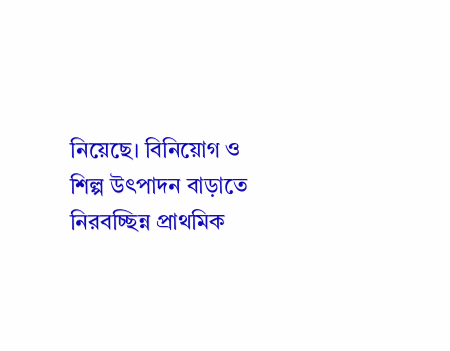নিয়েছে। বিনিয়োগ ও শিল্প উৎপাদন বাড়াতে নিরবচ্ছিন্ন প্রাথমিক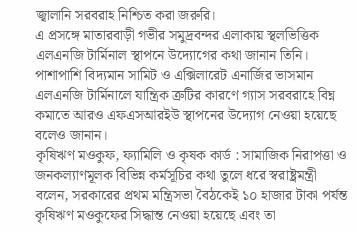জ্বালানি সরবরাহ নিশ্চিত করা জরুরি।
এ প্রসঙ্গে মাতারবাড়ী গভীর সমুদ্রবন্দর এলাকায় স্থলভিত্তিক এলএনজি টার্মিনাল স্থাপনে উদ্যোগের কথা জানান তিনি। পাশাপাশি বিদ্যমান সামিট ও এক্সিলারেট এনার্জির ভাসমান এলএনজি টার্মিনালে যান্ত্রিক ত্রুটির কারণে গ্যাস সরবরাহে বিঘ্ন কমাতে আরও এফএসআরইউ স্থাপনের উদ্যোগ নেওয়া হয়েছে বলেও জানান।
কৃষিঋণ মওকুফ, ফ্যামিলি ও কৃষক কার্ড : সামাজিক নিরাপত্তা ও জনকল্যাণমূলক বিভিন্ন কর্মসূচির কথা তুলে ধরে স্বরাষ্ট্রমন্ত্রী বলেন, সরকারের প্রথম মন্ত্রিসভা বৈঠকেই ১০ হাজার টাকা পর্যন্ত কৃষিঋণ মওকুফের সিদ্ধান্ত নেওয়া হয়েছে এবং তা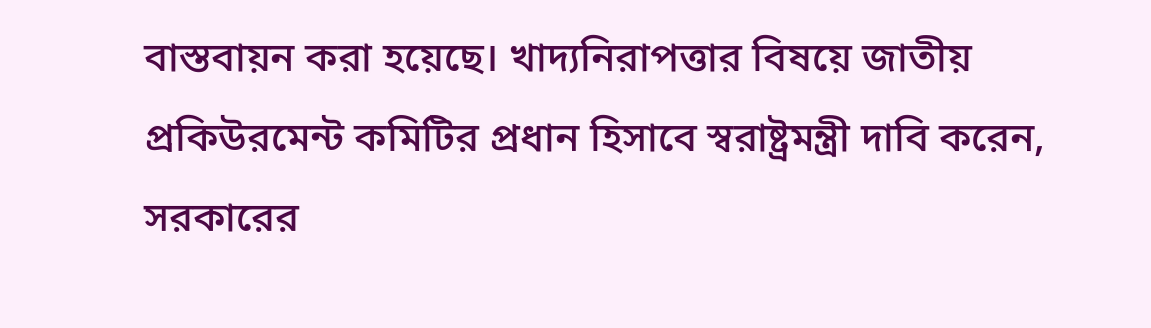বাস্তবায়ন করা হয়েছে। খাদ্যনিরাপত্তার বিষয়ে জাতীয় প্রকিউরমেন্ট কমিটির প্রধান হিসাবে স্বরাষ্ট্রমন্ত্রী দাবি করেন, সরকারের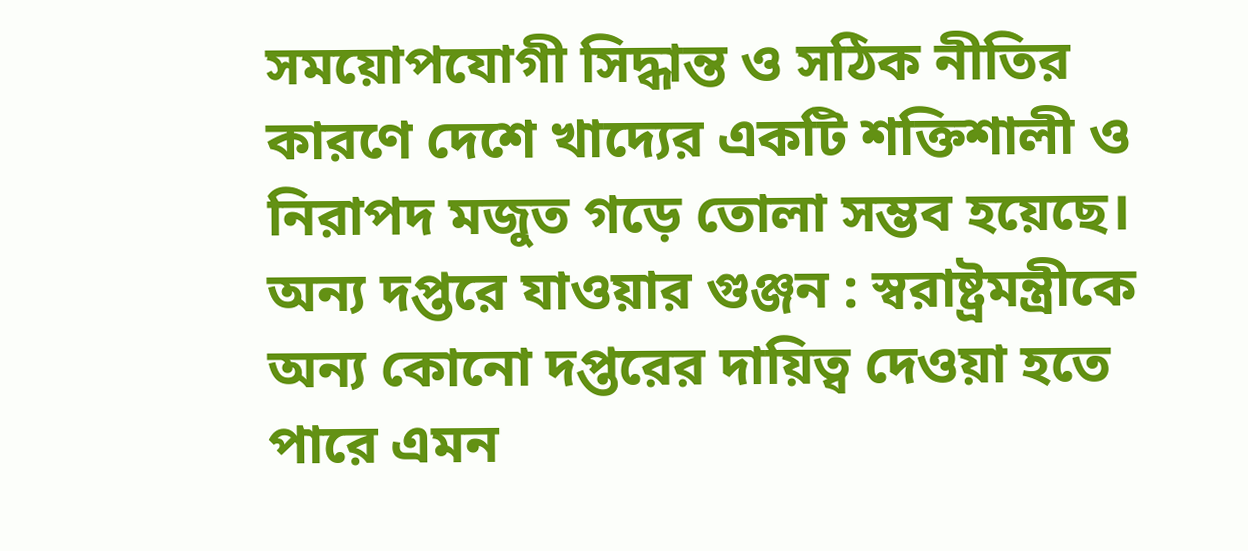সময়োপযোগী সিদ্ধান্ত ও সঠিক নীতির কারণে দেশে খাদ্যের একটি শক্তিশালী ও নিরাপদ মজুত গড়ে তোলা সম্ভব হয়েছে।
অন্য দপ্তরে যাওয়ার গুঞ্জন : স্বরাষ্ট্রমন্ত্রীকে অন্য কোনো দপ্তরের দায়িত্ব দেওয়া হতে পারে এমন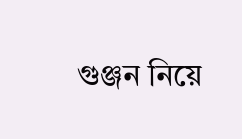গুঞ্জন নিয়ে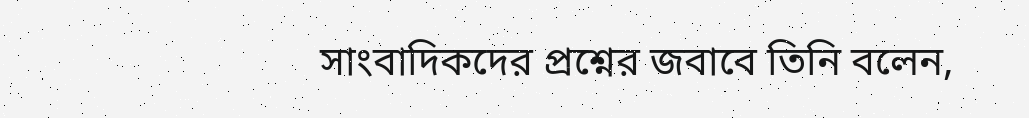সাংবাদিকদের প্রশ্নের জবাবে তিনি বলেন,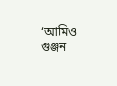‘আমিও গুঞ্জন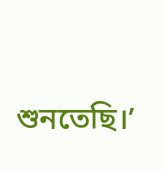শুনতেছি।’